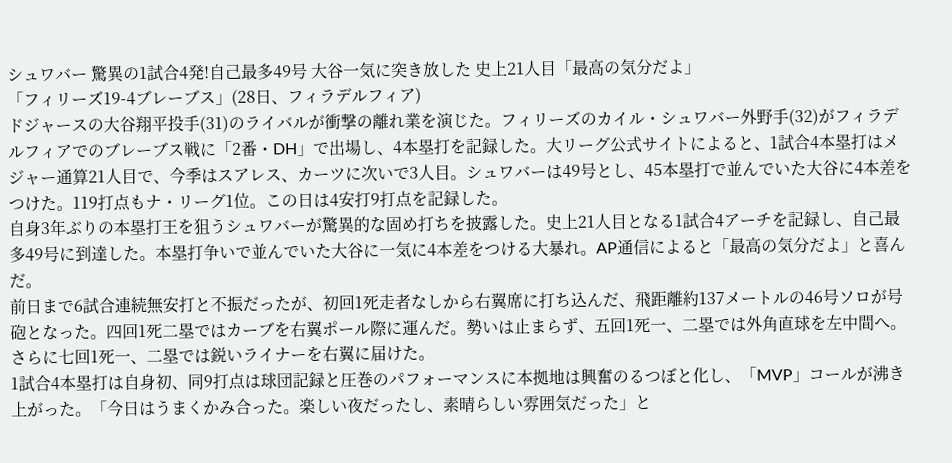シュワバー 驚異の1試合4発!自己最多49号 大谷一気に突き放した 史上21人目「最高の気分だよ」
「フィリーズ19-4ブレーブス」(28日、フィラデルフィア)
ドジャースの大谷翔平投手(31)のライバルが衝撃の離れ業を演じた。フィリーズのカイル・シュワバー外野手(32)がフィラデルフィアでのブレーブス戦に「2番・DH」で出場し、4本塁打を記録した。大リーグ公式サイトによると、1試合4本塁打はメジャー通算21人目で、今季はスアレス、カーツに次いで3人目。シュワバーは49号とし、45本塁打で並んでいた大谷に4本差をつけた。119打点もナ・リーグ1位。この日は4安打9打点を記録した。
自身3年ぶりの本塁打王を狙うシュワバーが驚異的な固め打ちを披露した。史上21人目となる1試合4アーチを記録し、自己最多49号に到達した。本塁打争いで並んでいた大谷に一気に4本差をつける大暴れ。AP通信によると「最高の気分だよ」と喜んだ。
前日まで6試合連続無安打と不振だったが、初回1死走者なしから右翼席に打ち込んだ、飛距離約137メートルの46号ソロが号砲となった。四回1死二塁ではカーブを右翼ポール際に運んだ。勢いは止まらず、五回1死一、二塁では外角直球を左中間へ。さらに七回1死一、二塁では鋭いライナーを右翼に届けた。
1試合4本塁打は自身初、同9打点は球団記録と圧巻のパフォーマンスに本拠地は興奮のるつぼと化し、「MVP」コールが沸き上がった。「今日はうまくかみ合った。楽しい夜だったし、素晴らしい雰囲気だった」と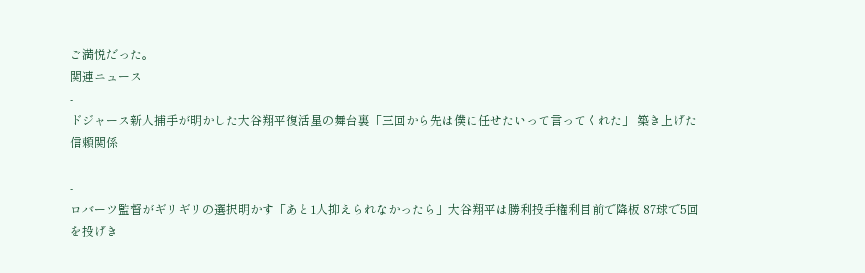ご満悦だった。
関連ニュース
-
ドジャース新人捕手が明かした大谷翔平復活星の舞台裏「三回から先は僕に任せたいって言ってくれた」 築き上げた信頼関係

-
ロバーツ監督がギリギリの選択明かす「あと1人抑えられなかったら」大谷翔平は勝利投手権利目前で降板 87球で5回を投げき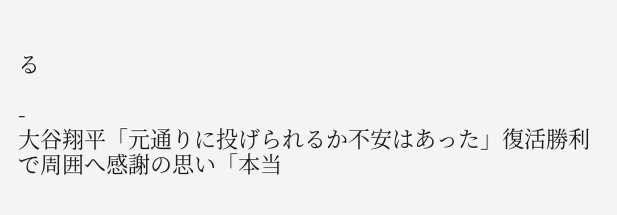る

-
大谷翔平「元通りに投げられるか不安はあった」復活勝利で周囲へ感謝の思い「本当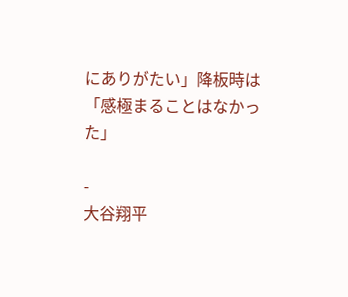にありがたい」降板時は「感極まることはなかった」

-
大谷翔平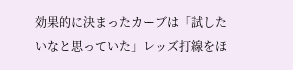効果的に決まったカーブは「試したいなと思っていた」レッズ打線をほ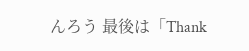んろう 最後は「Thank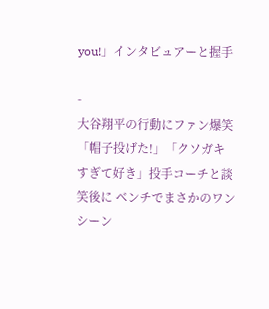you!」インタビュアーと握手

-
大谷翔平の行動にファン爆笑「帽子投げた!」「クソガキすぎて好き」投手コーチと談笑後に ベンチでまさかのワンシーン